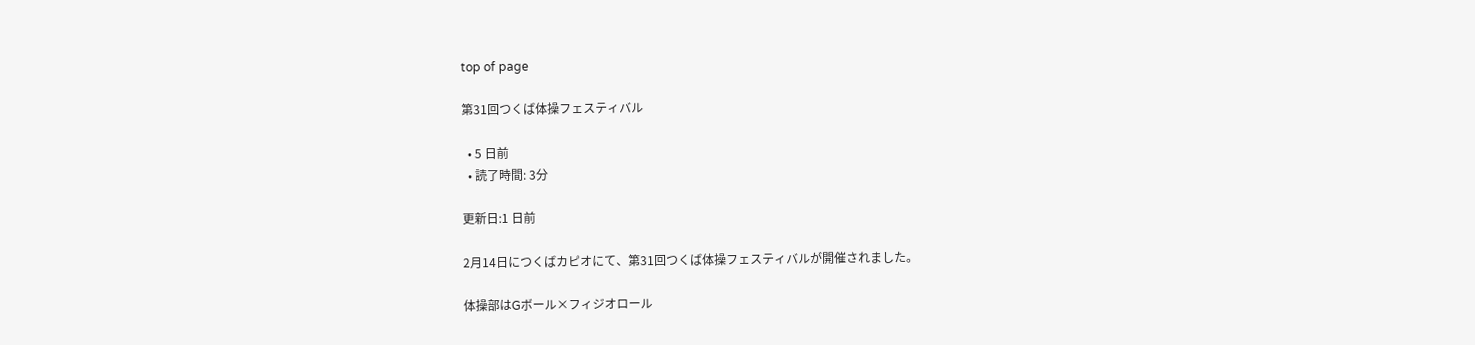top of page

第31回つくば体操フェスティバル

  • 5 日前
  • 読了時間: 3分

更新日:1 日前

2月14日につくばカピオにて、第31回つくば体操フェスティバルが開催されました。

体操部はGボール×フィジオロール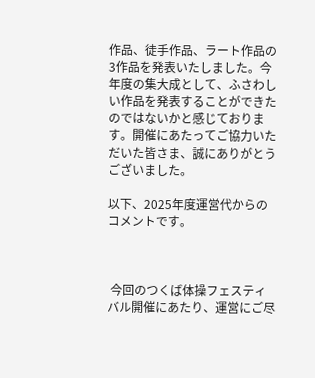作品、徒手作品、ラート作品の3作品を発表いたしました。今年度の集大成として、ふさわしい作品を発表することができたのではないかと感じております。開催にあたってご協力いただいた皆さま、誠にありがとうございました。

以下、2025年度運営代からのコメントです。



 今回のつくば体操フェスティバル開催にあたり、運営にご尽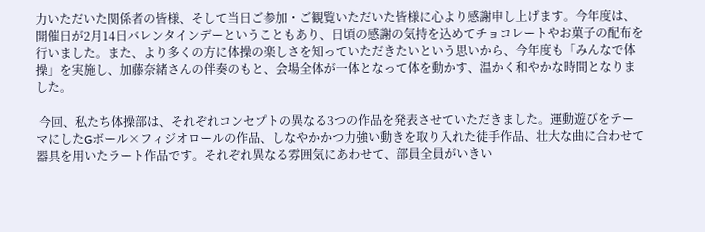力いただいた関係者の皆様、そして当日ご参加・ご観覧いただいた皆様に心より感謝申し上げます。今年度は、開催日が2月14日バレンタインデーということもあり、日頃の感謝の気持を込めてチョコレートやお菓子の配布を行いました。また、より多くの方に体操の楽しさを知っていただきたいという思いから、今年度も「みんなで体操」を実施し、加藤奈緒さんの伴奏のもと、会場全体が一体となって体を動かす、温かく和やかな時間となりました。

 今回、私たち体操部は、それぞれコンセプトの異なる3つの作品を発表させていただきました。運動遊びをテーマにしたGボール×フィジオロールの作品、しなやかかつ力強い動きを取り入れた徒手作品、壮大な曲に合わせて器具を用いたラート作品です。それぞれ異なる雰囲気にあわせて、部員全員がいきい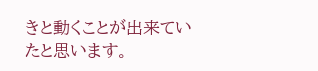きと動くことが出来ていたと思います。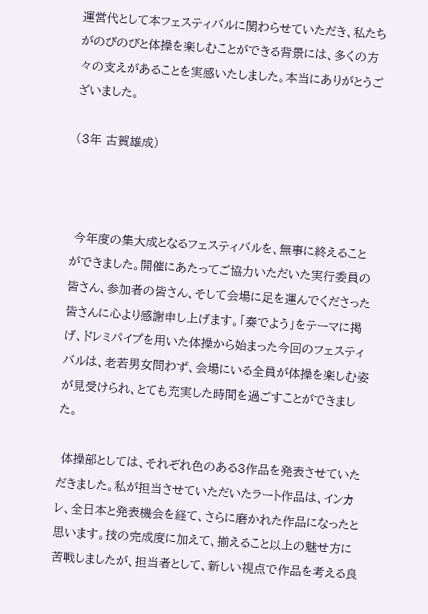運営代として本フェスティバルに関わらせていただき、私たちがのびのびと体操を楽しむことができる背景には、多くの方々の支えがあることを実感いたしました。本当にありがとうございました。

(3年 古賀雄成)



 今年度の集大成となるフェスティバルを、無事に終えることができました。開催にあたってご協力いただいた実行委員の皆さん、参加者の皆さん、そして会場に足を運んでくださった皆さんに心より感謝申し上げます。「奏でよう」をテーマに掲げ、ドレミパイプを用いた体操から始まった今回のフェスティバルは、老若男女問わず、会場にいる全員が体操を楽しむ姿が見受けられ、とても充実した時間を過ごすことができました。

 体操部としては、それぞれ色のある3作品を発表させていただきました。私が担当させていただいたラート作品は、インカレ、全日本と発表機会を経て、さらに磨かれた作品になったと思います。技の完成度に加えて、揃えること以上の魅せ方に苦戦しましたが、担当者として、新しい視点で作品を考える良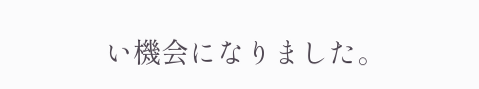い機会になりました。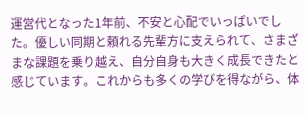運営代となった1年前、不安と心配でいっぱいでした。優しい同期と頼れる先輩方に支えられて、さまざまな課題を乗り越え、自分自身も大きく成長できたと感じています。これからも多くの学びを得ながら、体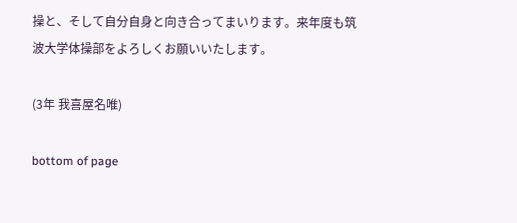操と、そして自分自身と向き合ってまいります。来年度も筑波大学体操部をよろしくお願いいたします。

(3年 我喜屋名唯)

bottom of page